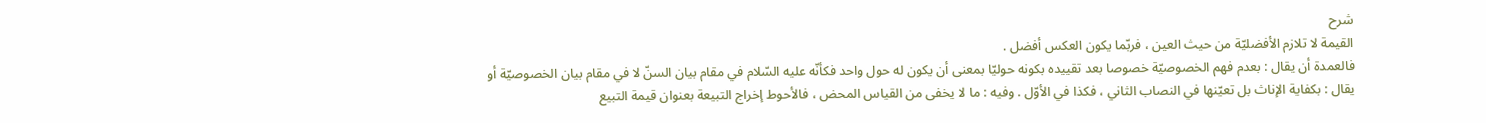شرح
القيمة لا تلازم الأفضليّة من حيث العين ، فربّما يكون العكس أفضل .
فالعمدة أن يقال : بعدم فهم الخصوصيّة خصوصا بعد تقييده بكونه حوليّا بمعنى أن يكون له حول واحد فكأنّه عليه السّلام في مقام بيان السنّ لا في مقام بيان الخصوصيّة أو يقال : بكفاية الإناث بل تعيّنها في النصاب الثاني ، فكذا في الأوّل . وفيه : ما لا يخفى من القياس المحض ، فالأحوط إخراج التبيعة بعنوان قيمة التبيع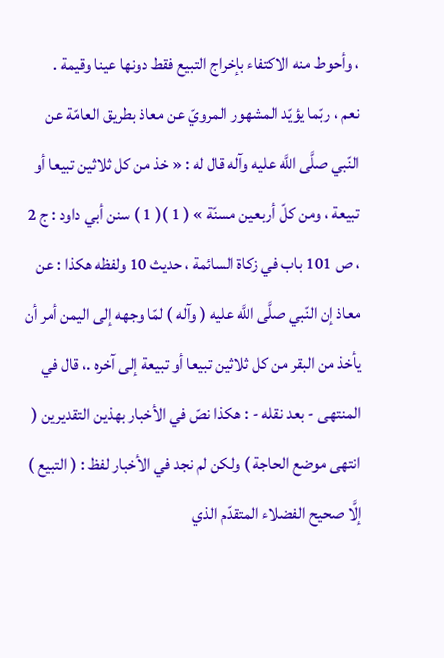، وأحوط منه الاكتفاء بإخراج التبيع فقط دونها عينا وقيمة .
نعم ، ربّما يؤيّد المشهور المرويّ عن معاذ بطريق العامّة عن النّبي صلَّى اللَّه عليه وآله قال له : « خذ من كل ثلاثين تبيعا أو تبيعة ، ومن كلّ أربعين مسنّة » ( 1 )( 1 ) سنن أبي داود : ج 2 ، ص 101 باب في زكاة السائمة ، حديث 10 ولفظه هكذا : عن معاذ إن النّبي صلَّى اللَّه عليه ( وآله ) لمّا وجهه إلى اليمن أمر أن يأخذ من البقر من كل ثلاثين تبيعا أو تبيعة إلى آخره .، قال في المنتهى - بعد نقله - : هكذا نصّ في الأخبار بهذين التقديرين ( انتهى موضع الحاجة ) ولكن لم نجد في الأخبار لفظ : ( التبيع ) إلَّا صحيح الفضلاء المتقدّم الذي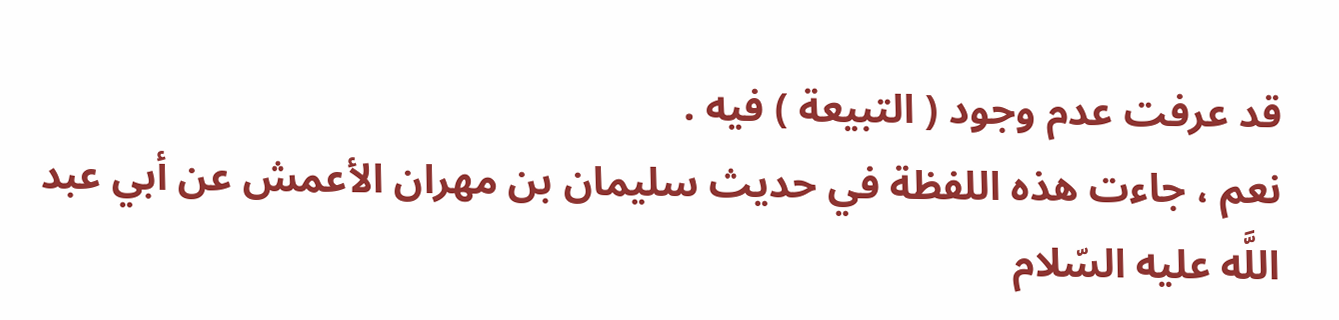قد عرفت عدم وجود ( التبيعة ) فيه .
نعم ، جاءت هذه اللفظة في حديث سليمان بن مهران الأعمش عن أبي عبد اللَّه عليه السّلام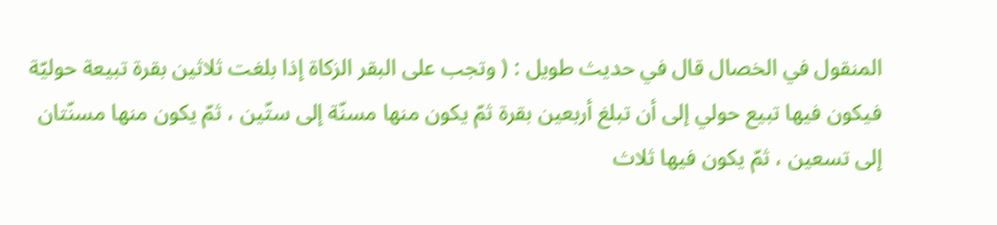المنقول في الخصال قال في حديث طويل : ( وتجب على البقر الزكاة إذا بلغت ثلاثين بقرة تبيعة حوليّة فيكون فيها تبيع حولي إلى أن تبلغ أربعين بقرة ثمّ يكون منها مسنّة إلى ستّين ، ثمّ يكون منها مسنّتان إلى تسعين ، ثمّ يكون فيها ثلاث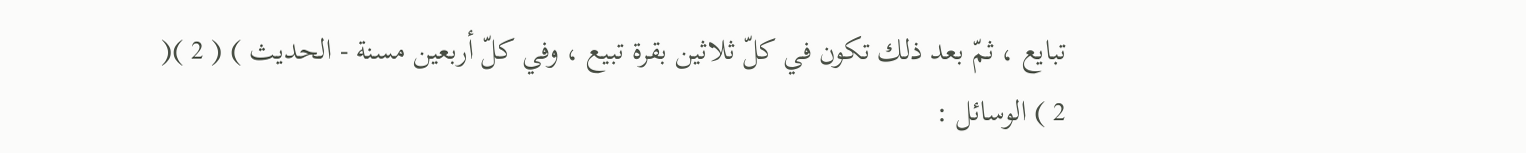تبايع ، ثمّ بعد ذلك تكون في كلّ ثلاثين بقرة تبيع ، وفي كلّ أربعين مسنة - الحديث ) ( 2 )( 2 ) الوسائل :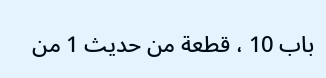باب 10 ، قطعة من حديث 1 من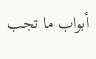أبواب ما تجب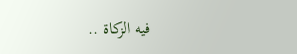فيه الزكاة ..